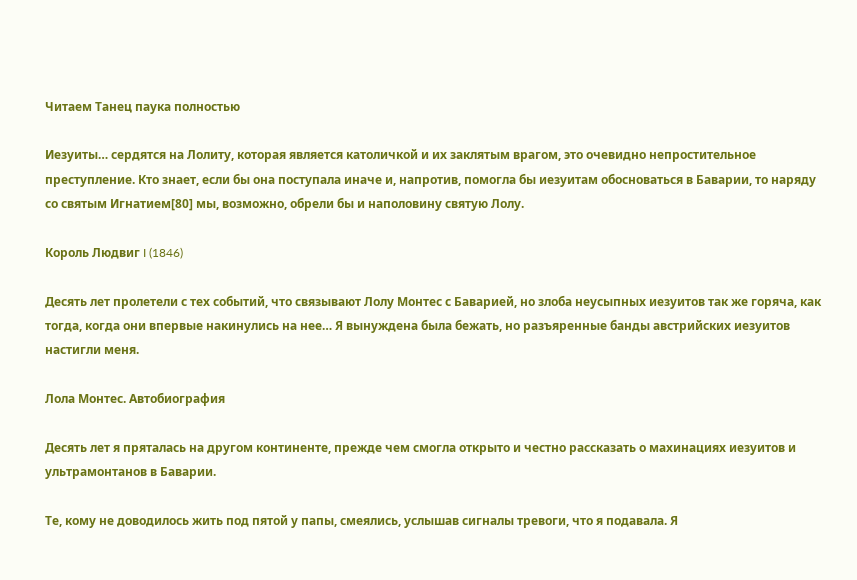Читаем Танец паука полностью

Иезуиты… сердятся на Лолиту, которая является католичкой и их заклятым врагом, это очевидно непростительное преступление. Кто знает, если бы она поступала иначе и, напротив, помогла бы иезуитам обосноваться в Баварии, то наряду со святым Игнатием[80] мы, возможно, обрели бы и наполовину святую Лолу.

Король Людвиг I (1846)

Десять лет пролетели с тех событий, что связывают Лолу Монтес с Баварией, но злоба неусыпных иезуитов так же горяча, как тогда, когда они впервые накинулись на нее… Я вынуждена была бежать, но разъяренные банды австрийских иезуитов настигли меня.

Лола Монтес. Автобиография

Десять лет я пряталась на другом континенте, прежде чем смогла открыто и честно рассказать о махинациях иезуитов и ультрамонтанов в Баварии.

Те, кому не доводилось жить под пятой у папы, смеялись, услышав сигналы тревоги, что я подавала. Я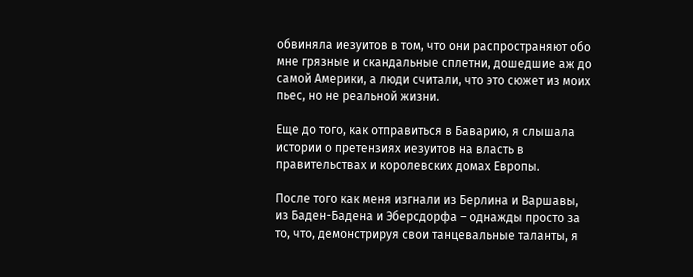обвиняла иезуитов в том, что они распространяют обо мне грязные и скандальные сплетни, дошедшие аж до самой Америки, а люди считали, что это сюжет из моих пьес, но не реальной жизни.

Еще до того, как отправиться в Баварию, я слышала истории о претензиях иезуитов на власть в правительствах и королевских домах Европы.

После того как меня изгнали из Берлина и Варшавы, из Баден-Бадена и Эберсдорфа – однажды просто за то, что, демонстрируя свои танцевальные таланты, я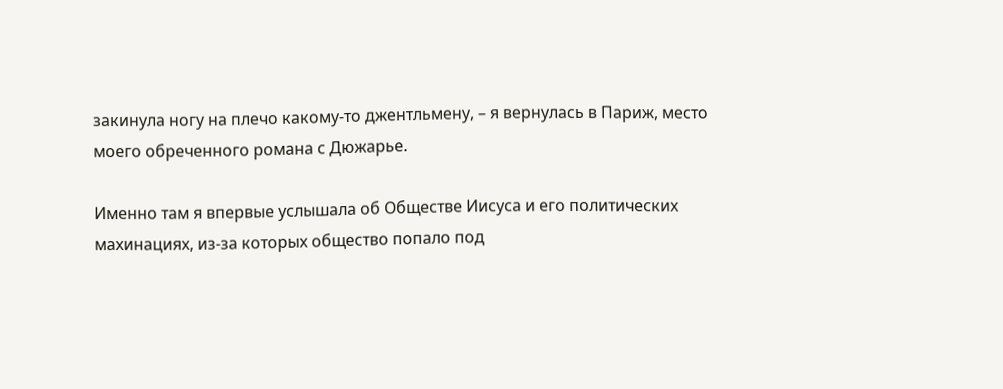закинула ногу на плечо какому-то джентльмену, – я вернулась в Париж, место моего обреченного романа с Дюжарье.

Именно там я впервые услышала об Обществе Иисуса и его политических махинациях, из-за которых общество попало под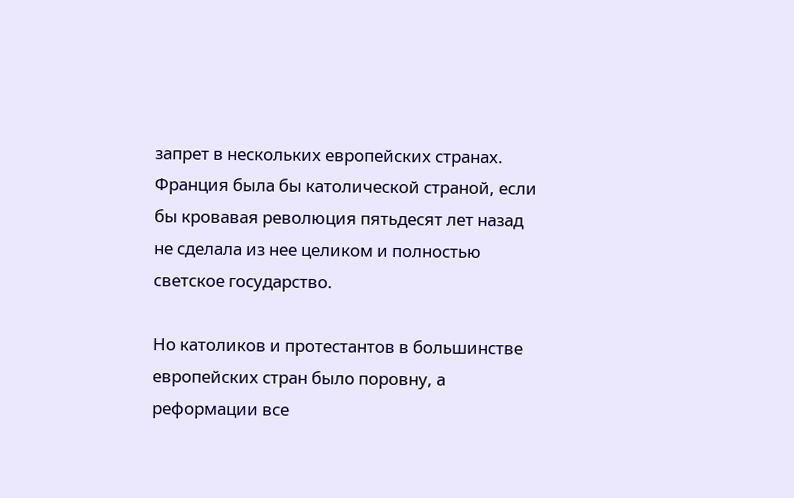запрет в нескольких европейских странах. Франция была бы католической страной, если бы кровавая революция пятьдесят лет назад не сделала из нее целиком и полностью светское государство.

Но католиков и протестантов в большинстве европейских стран было поровну, а реформации все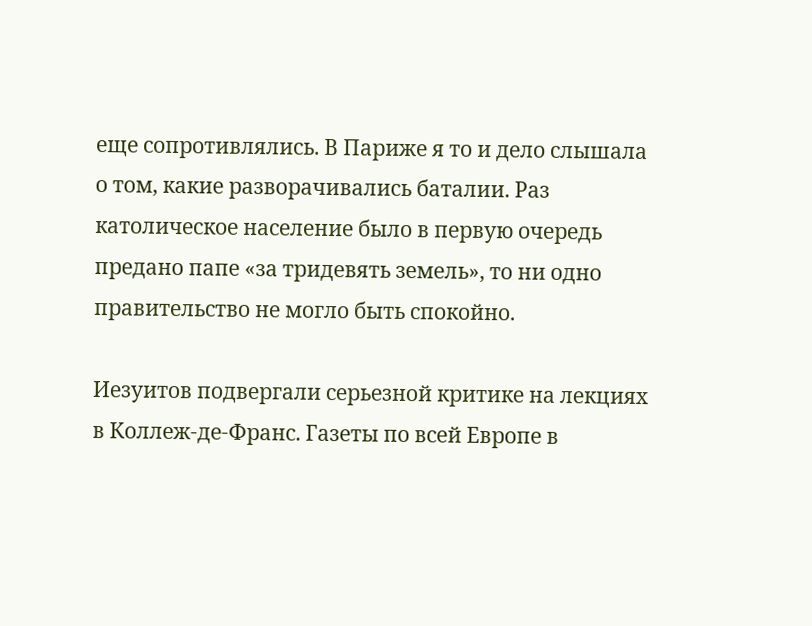еще сопротивлялись. В Париже я то и дело слышала о том, какие разворачивались баталии. Раз католическое население было в первую очередь предано папе «за тридевять земель», то ни одно правительство не могло быть спокойно.

Иезуитов подвергали серьезной критике на лекциях в Коллеж-де-Франс. Газеты по всей Европе в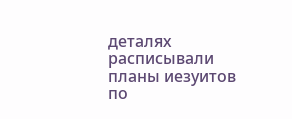деталях расписывали планы иезуитов по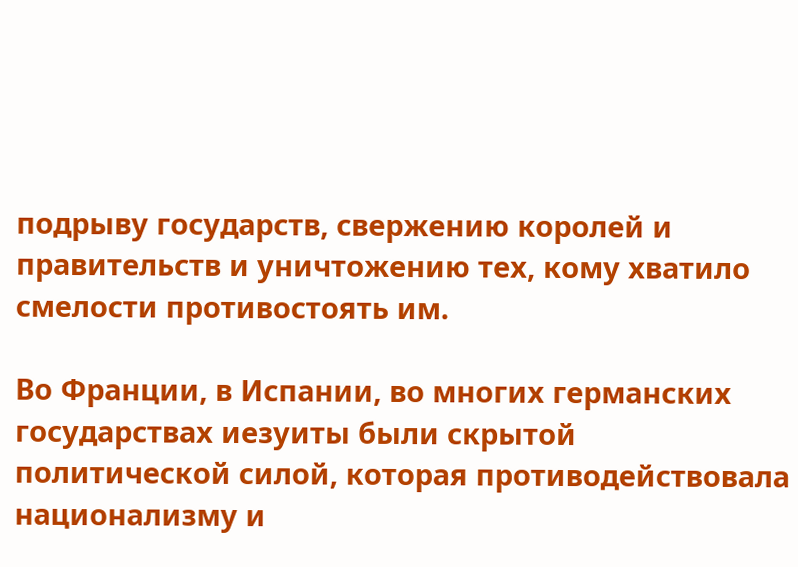подрыву государств, свержению королей и правительств и уничтожению тех, кому хватило смелости противостоять им.

Во Франции, в Испании, во многих германских государствах иезуиты были скрытой политической силой, которая противодействовала национализму и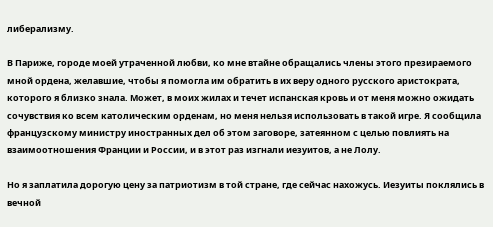либерализму.

В Париже, городе моей утраченной любви, ко мне втайне обращались члены этого презираемого мной ордена, желавшие, чтобы я помогла им обратить в их веру одного русского аристократа, которого я близко знала. Может, в моих жилах и течет испанская кровь и от меня можно ожидать сочувствия ко всем католическим орденам, но меня нельзя использовать в такой игре. Я сообщила французскому министру иностранных дел об этом заговоре, затеянном с целью повлиять на взаимоотношения Франции и России, и в этот раз изгнали иезуитов, а не Лолу.

Но я заплатила дорогую цену за патриотизм в той стране, где сейчас нахожусь. Иезуиты поклялись в вечной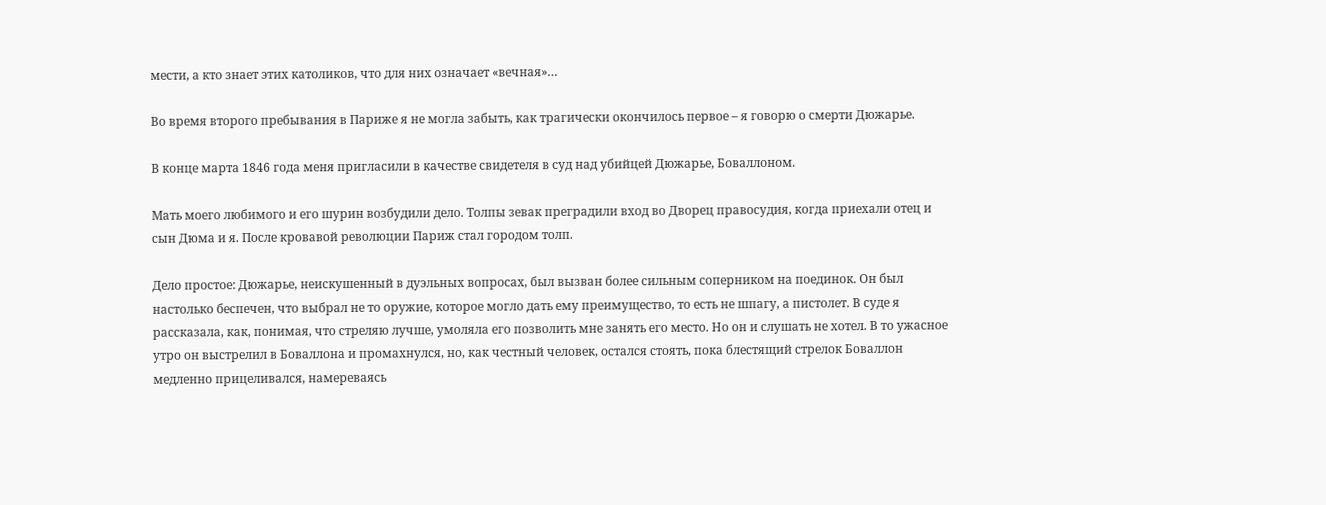мести, а кто знает этих католиков, что для них означает «вечная»…

Во время второго пребывания в Париже я не могла забыть, как трагически окончилось первое – я говорю о смерти Дюжарье.

В конце марта 1846 года меня пригласили в качестве свидетеля в суд над убийцей Дюжарье, Боваллоном.

Мать моего любимого и его шурин возбудили дело. Толпы зевак преградили вход во Дворец правосудия, когда приехали отец и сын Дюма и я. После кровавой революции Париж стал городом толп.

Дело простое: Дюжарье, неискушенный в дуэльных вопросах, был вызван более сильным соперником на поединок. Он был настолько беспечен, что выбрал не то оружие, которое могло дать ему преимущество, то есть не шпагу, а пистолет. В суде я рассказала, как, понимая, что стреляю лучше, умоляла его позволить мне занять его место. Но он и слушать не хотел. В то ужасное утро он выстрелил в Боваллона и промахнулся, но, как честный человек, остался стоять, пока блестящий стрелок Боваллон медленно прицеливался, намереваясь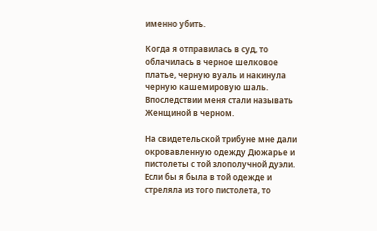именно убить.

Когда я отправилась в суд, то облачилась в черное шелковое платье, черную вуаль и накинула черную кашемировую шаль. Впоследствии меня стали называть Женщиной в черном.

На свидетельской трибуне мне дали окровавленную одежду Дюжарье и пистолеты с той злополучной дуэли. Если бы я была в той одежде и стреляла из того пистолета, то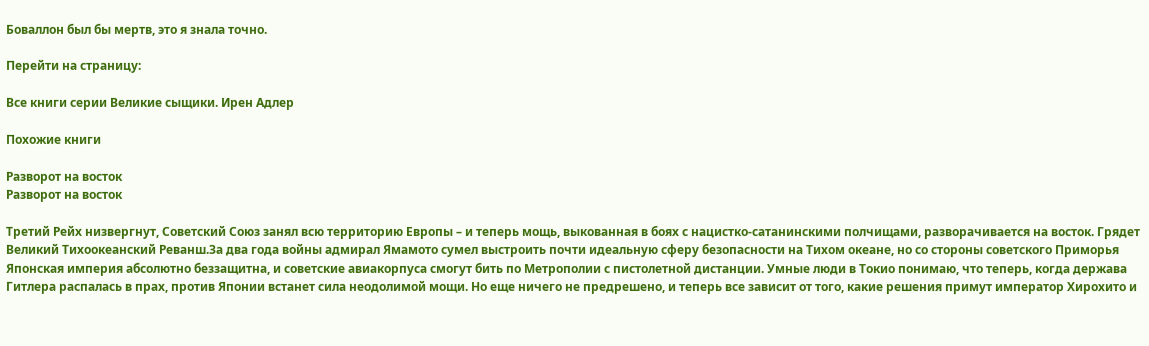Боваллон был бы мертв, это я знала точно.

Перейти на страницу:

Все книги серии Великие сыщики. Ирен Адлер

Похожие книги

Разворот на восток
Разворот на восток

Третий Рейх низвергнут, Советский Союз занял всю территорию Европы – и теперь мощь, выкованная в боях с нацистко-сатанинскими полчищами, разворачивается на восток. Грядет Великий Тихоокеанский Реванш.За два года войны адмирал Ямамото сумел выстроить почти идеальную сферу безопасности на Тихом океане, но со стороны советского Приморья Японская империя абсолютно беззащитна, и советские авиакорпуса смогут бить по Метрополии с пистолетной дистанции. Умные люди в Токио понимаю, что теперь, когда держава Гитлера распалась в прах, против Японии встанет сила неодолимой мощи. Но еще ничего не предрешено, и теперь все зависит от того, какие решения примут император Хирохито и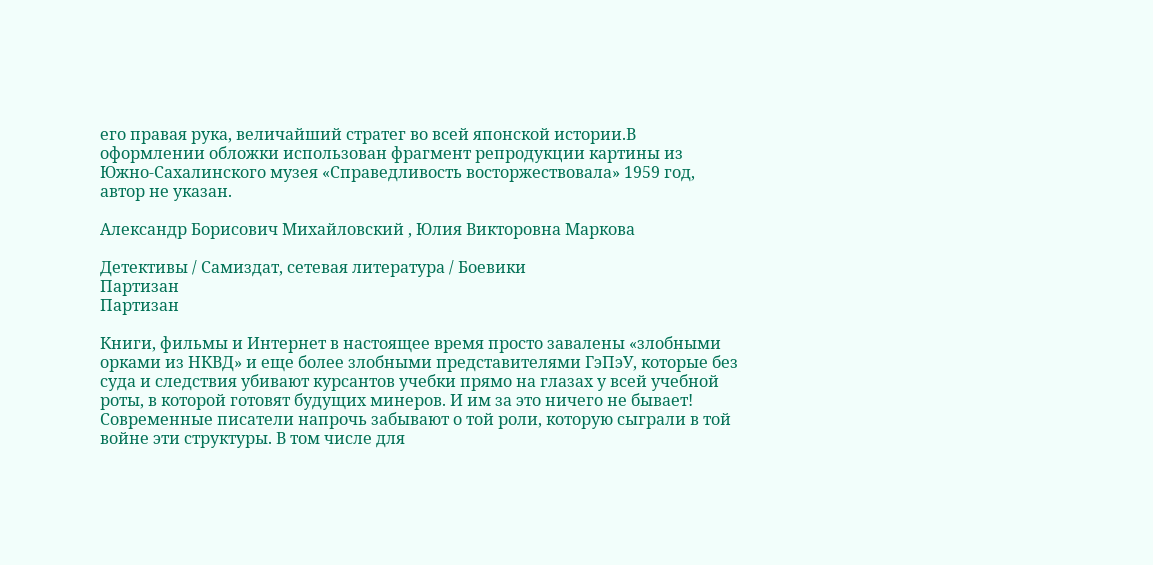его правая рука, величайший стратег во всей японской истории.В оформлении обложки использован фрагмент репродукции картины из Южно-Сахалинского музея «Справедливость восторжествовала» 1959 год, автор не указан.

Александр Борисович Михайловский , Юлия Викторовна Маркова

Детективы / Самиздат, сетевая литература / Боевики
Партизан
Партизан

Книги, фильмы и Интернет в настоящее время просто завалены «злобными орками из НКВД» и еще более злобными представителями ГэПэУ, которые без суда и следствия убивают курсантов учебки прямо на глазах у всей учебной роты, в которой готовят будущих минеров. И им за это ничего не бывает! Современные писатели напрочь забывают о той роли, которую сыграли в той войне эти структуры. В том числе для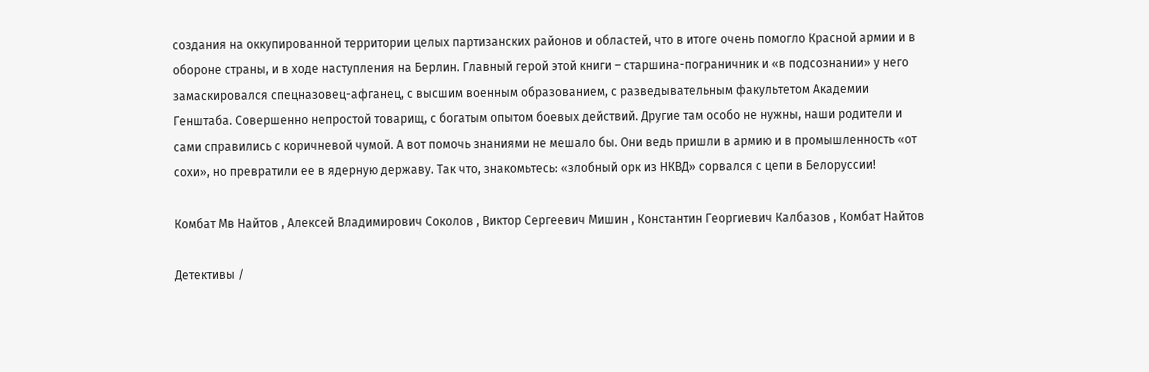создания на оккупированной территории целых партизанских районов и областей, что в итоге очень помогло Красной армии и в обороне страны, и в ходе наступления на Берлин. Главный герой этой книги – старшина-пограничник и «в подсознании» у него замаскировался спецназовец-афганец, с высшим военным образованием, с разведывательным факультетом Академии Генштаба. Совершенно непростой товарищ, с богатым опытом боевых действий. Другие там особо не нужны, наши родители и сами справились с коричневой чумой. А вот помочь знаниями не мешало бы. Они ведь пришли в армию и в промышленность «от сохи», но превратили ее в ядерную державу. Так что, знакомьтесь: «злобный орк из НКВД» сорвался с цепи в Белоруссии!

Комбат Мв Найтов , Алексей Владимирович Соколов , Виктор Сергеевич Мишин , Константин Георгиевич Калбазов , Комбат Найтов

Детективы /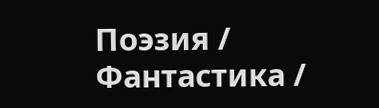Поэзия / Фантастика /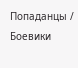Попаданцы / Боевики